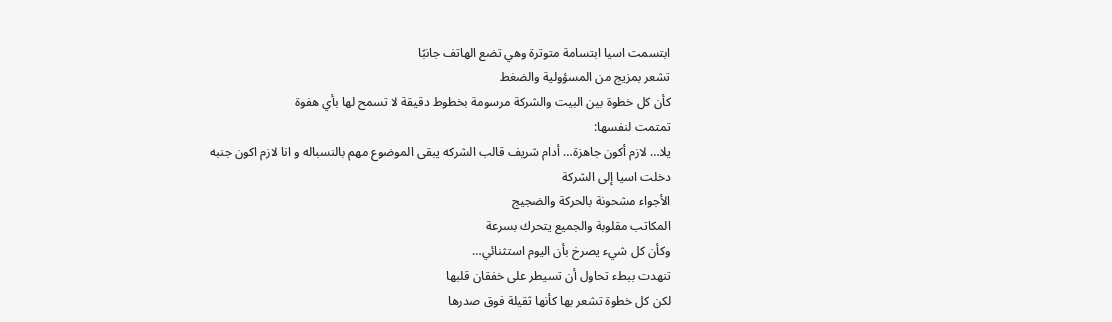ابتسمت اسيا ابتسامة متوترة وهي تضع الهاتف جانبًا
تشعر بمزيج من المسؤولية والضغط
كأن كل خطوة بين البيت والشركة مرسومة بخطوط دقيقة لا تسمح لها بأي هفوة
تمتمت لنفسها:
يلا… لازم أكون جاهزة… أدام شريف قالب الشركه يبقى الموضوع مهم بالنسباله و انا لازم اكون جنبه
دخلت اسيا إلى الشركة
الأجواء مشحونة بالحركة والضجيج
المكاتب مقلوبة والجميع يتحرك بسرعة
وكأن كل شيء يصرخ بأن اليوم استثنائي…
تنهدت ببطء تحاول أن تسيطر على خفقان قلبها
لكن كل خطوة تشعر بها كأنها ثقيلة فوق صدرها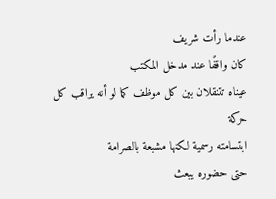عندما رأت شريف
كان واقفًا عند مدخل المكتب
عيناه تتنقلان بين كل موظف كما لو أنه يراقب كل حركة
ابتسامته رسمية لكنها مشبعة بالصرامة
حتى حضوره يبعث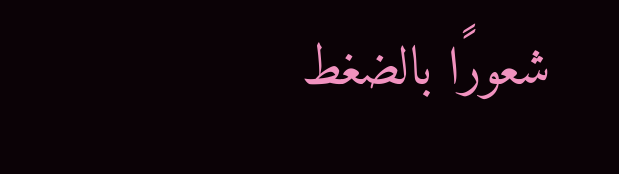شعورًا بالضغط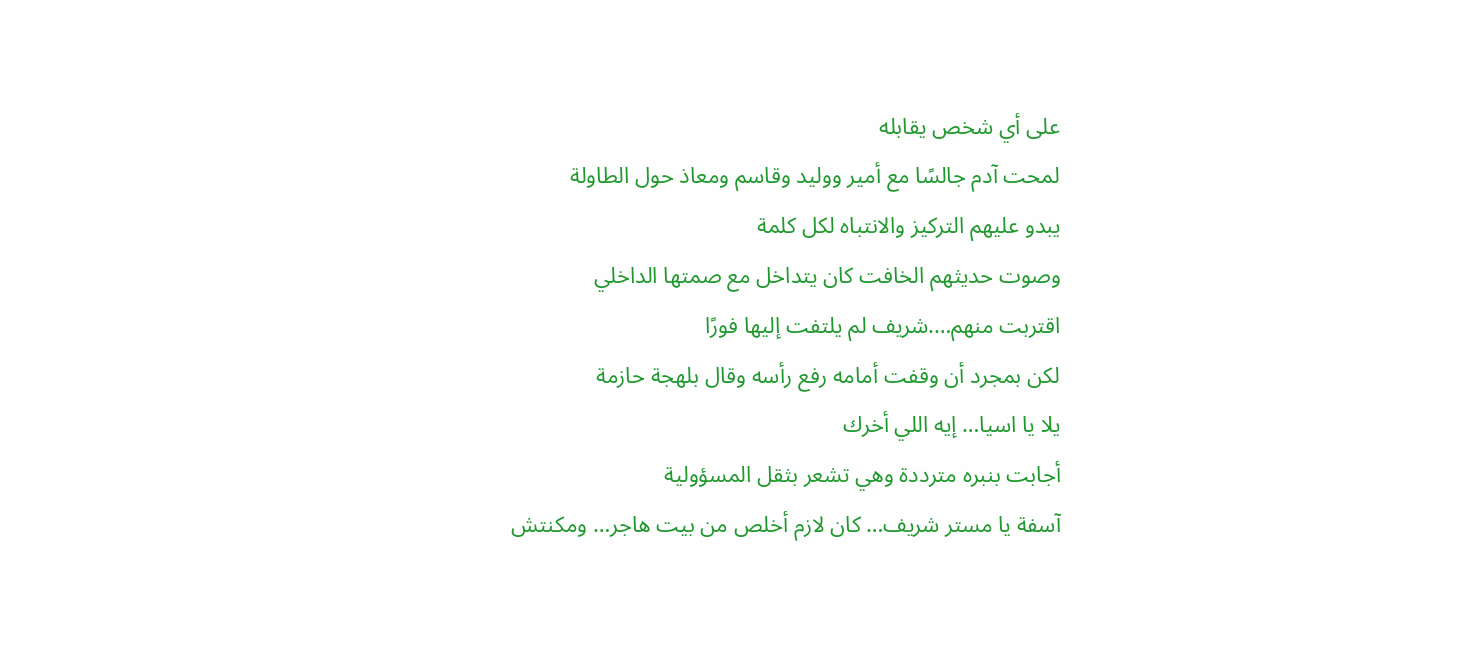على أي شخص يقابله
لمحت آدم جالسًا مع أمير ووليد وقاسم ومعاذ حول الطاولة
يبدو عليهم التركيز والانتباه لكل كلمة
وصوت حديثهم الخافت كان يتداخل مع صمتها الداخلي
اقتربت منهم….شريف لم يلتفت إليها فورًا
لكن بمجرد أن وقفت أمامه رفع رأسه وقال بلهجة حازمة
يلا يا اسيا… إيه اللي أخرك
أجابت بنبره مترددة وهي تشعر بثقل المسؤولية
آسفة يا مستر شريف… كان لازم أخلص من بيت هاجر… ومكنتش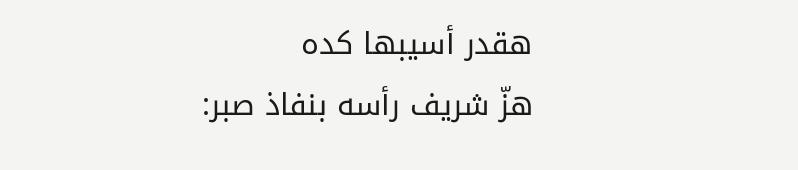هقدر أسيبها كده
هزّ شريف رأسه بنفاذ صبر: